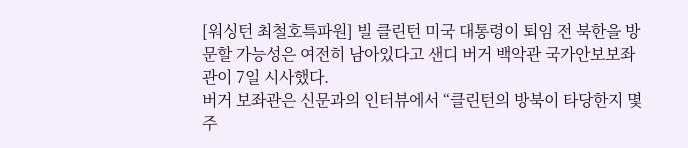[워싱턴 최철호특파원] 빌 클린턴 미국 대통령이 퇴임 전 북한을 방문할 가능성은 여전히 남아있다고 샌디 버거 백악관 국가안보보좌관이 7일 시사했다.
버거 보좌관은 신문과의 인터뷰에서 “클린턴의 방북이 타당한지 몇 주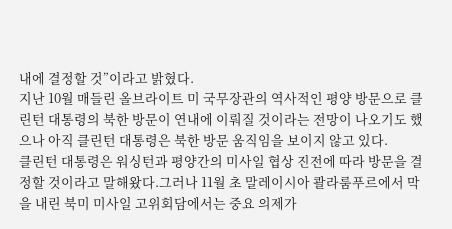내에 결정할 것”이라고 밝혔다.
지난 10월 매들린 올브라이트 미 국무장관의 역사적인 평양 방문으로 클린턴 대통령의 북한 방문이 연내에 이뤄질 것이라는 전망이 나오기도 했으나 아직 클린턴 대통령은 북한 방문 움직임을 보이지 않고 있다.
클린턴 대통령은 워싱턴과 평양간의 미사일 협상 진전에 따라 방문을 결정할 것이라고 말해왔다.그러나 11월 초 말레이시아 콸라룸푸르에서 막을 내린 북미 미사일 고위회담에서는 중요 의제가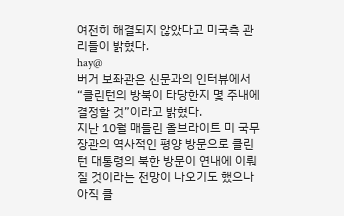여전히 해결되지 않았다고 미국측 관리들이 밝혔다.
hay@
버거 보좌관은 신문과의 인터뷰에서 “클린턴의 방북이 타당한지 몇 주내에 결정할 것”이라고 밝혔다.
지난 10월 매들린 올브라이트 미 국무장관의 역사적인 평양 방문으로 클린턴 대통령의 북한 방문이 연내에 이뤄질 것이라는 전망이 나오기도 했으나 아직 클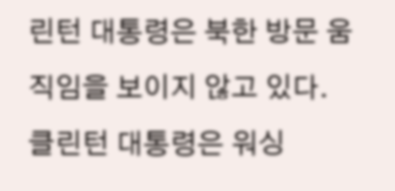린턴 대통령은 북한 방문 움직임을 보이지 않고 있다.
클린턴 대통령은 워싱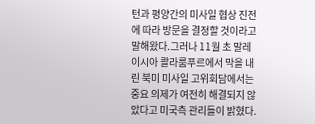턴과 평양간의 미사일 협상 진전에 따라 방문을 결정할 것이라고 말해왔다.그러나 11월 초 말레이시아 콸라룸푸르에서 막을 내린 북미 미사일 고위회담에서는 중요 의제가 여전히 해결되지 않았다고 미국측 관리들이 밝혔다.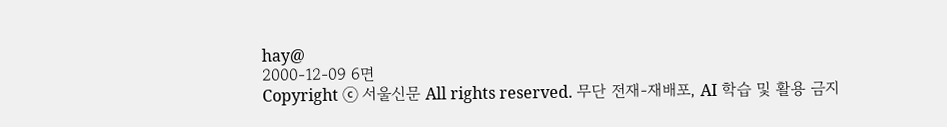hay@
2000-12-09 6면
Copyright ⓒ 서울신문 All rights reserved. 무단 전재-재배포, AI 학습 및 활용 금지